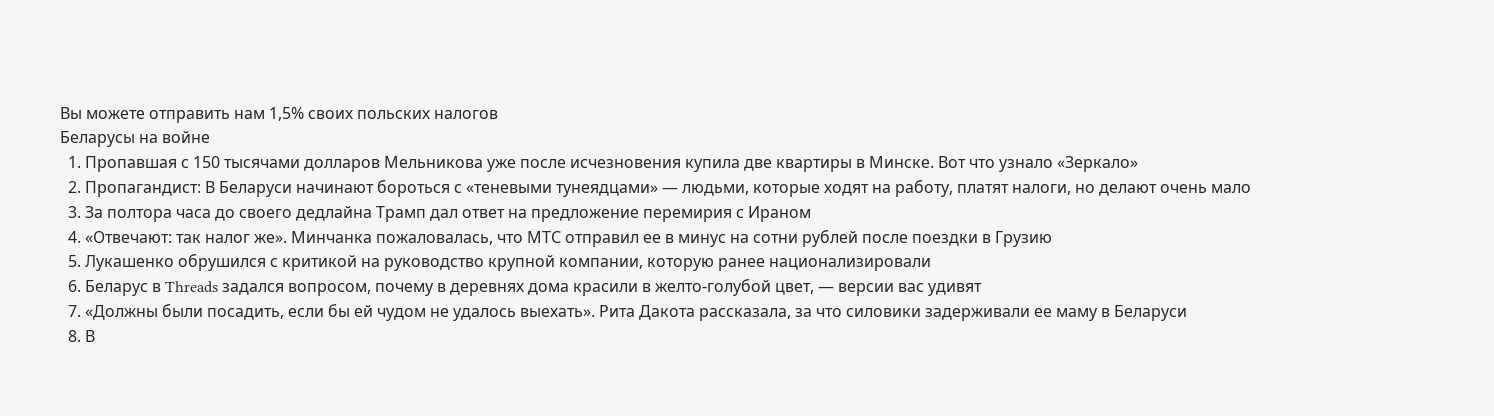Вы можете отправить нам 1,5% своих польских налогов
Беларусы на войне
  1. Пропавшая с 150 тысячами долларов Мельникова уже после исчезновения купила две квартиры в Минске. Вот что узнало «Зеркало»
  2. Пропагандист: В Беларуси начинают бороться с «теневыми тунеядцами» — людьми, которые ходят на работу, платят налоги, но делают очень мало
  3. За полтора часа до своего дедлайна Трамп дал ответ на предложение перемирия с Ираном
  4. «Отвечают: так налог же». Минчанка пожаловалась, что МТС отправил ее в минус на сотни рублей после поездки в Грузию
  5. Лукашенко обрушился с критикой на руководство крупной компании, которую ранее национализировали
  6. Беларус в Threads задался вопросом, почему в деревнях дома красили в желто-голубой цвет, — версии вас удивят
  7. «Должны были посадить, если бы ей чудом не удалось выехать». Рита Дакота рассказала, за что силовики задерживали ее маму в Беларуси
  8. В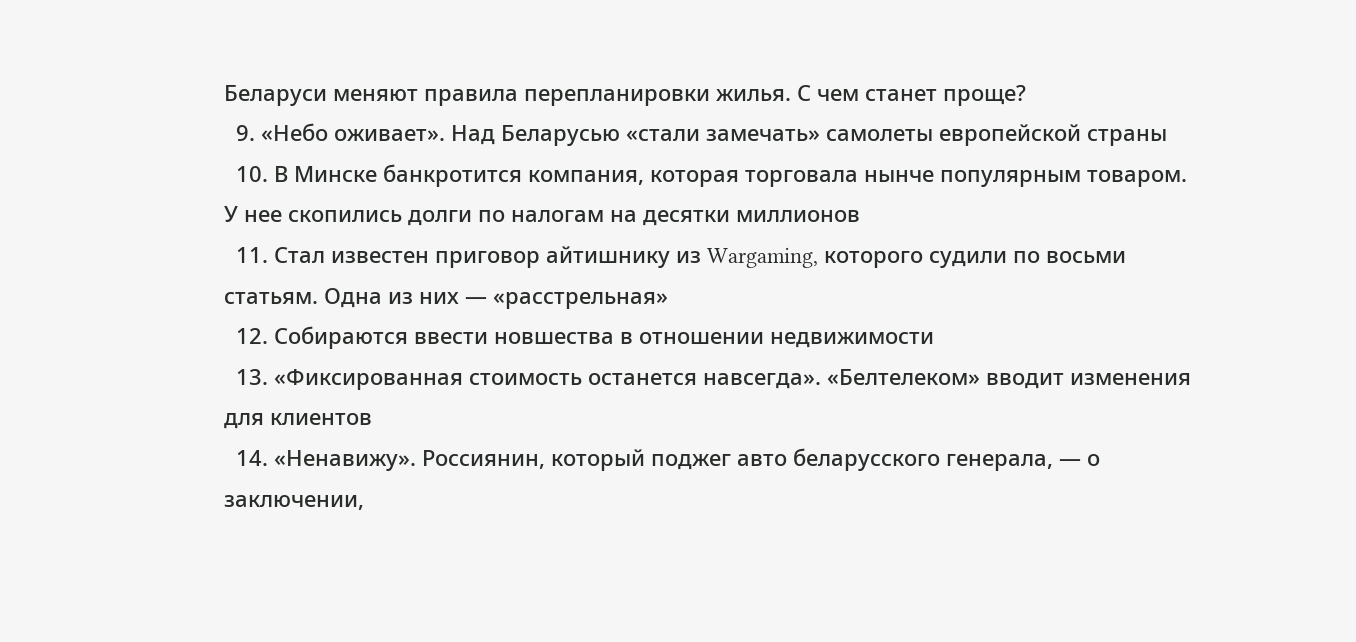Беларуси меняют правила перепланировки жилья. С чем станет проще?
  9. «Небо оживает». Над Беларусью «стали замечать» самолеты европейской страны
  10. В Минске банкротится компания, которая торговала нынче популярным товаром. У нее скопились долги по налогам на десятки миллионов
  11. Стал известен приговор айтишнику из Wargaming, которого судили по восьми статьям. Одна из них — «расстрельная»
  12. Собираются ввести новшества в отношении недвижимости
  13. «Фиксированная стоимость останется навсегда». «Белтелеком» вводит изменения для клиентов
  14. «Ненавижу». Россиянин, который поджег авто беларусского генерала, — о заключении,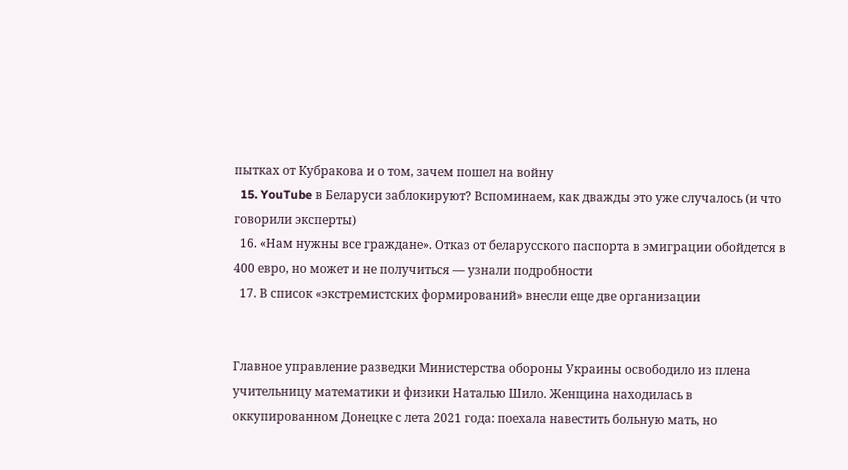пытках от Кубракова и о том, зачем пошел на войну
  15. YouTube в Беларуси заблокируют? Вспоминаем, как дважды это уже случалось (и что говорили эксперты)
  16. «Нам нужны все граждане». Отказ от беларусского паспорта в эмиграции обойдется в 400 евро, но может и не получиться — узнали подробности
  17. В список «экстремистских формирований» внесли еще две организации


Главное управление разведки Министерства обороны Украины освободило из плена учительницу математики и физики Наталью Шило. Женщина находилась в оккупированном Донецке с лета 2021 года: поехала навестить больную мать, но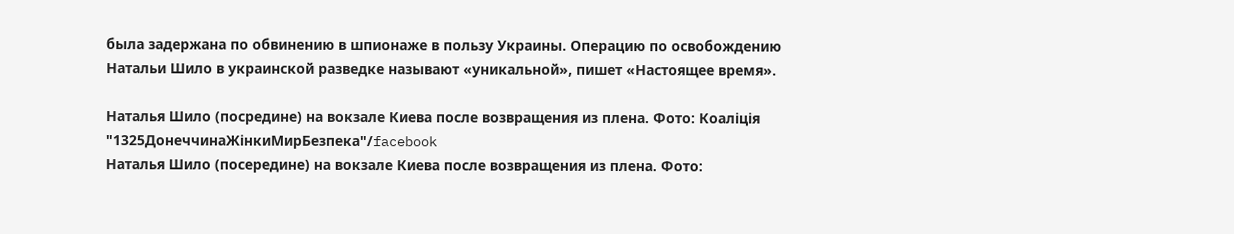была задержана по обвинению в шпионаже в пользу Украины. Операцию по освобождению Натальи Шило в украинской разведке называют «уникальной», пишет «Настоящее время».

Наталья Шило (посредине) на вокзале Киева после возвращения из плена. Фото: Коаліція "1325ДонеччинаЖінкиМирБезпека"/facebook
Наталья Шило (посередине) на вокзале Киева после возвращения из плена. Фото: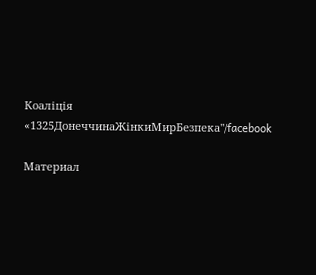Коаліція «1325ДонеччинаЖінкиМирБезпека"/facebook

Материал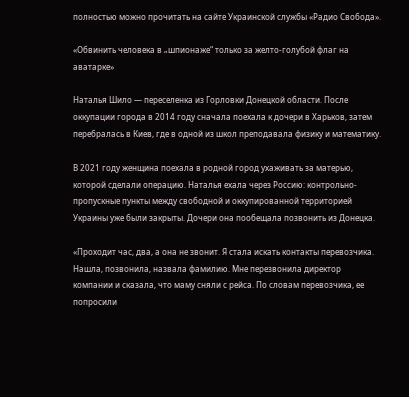полностью можно прочитать на сайте Украинской службы «Радио Свобода».

«Обвинить человека в „шпионаже“ только за желто-голубой флаг на аватарке»

Наталья Шило — переселенка из Горловки Донецкой области. После оккупации города в 2014 году сначала поехала к дочери в Харьков, затем перебралась в Киев, где в одной из школ преподавала физику и математику.

В 2021 году женщина поехала в родной город ухаживать за матерью, которой сделали операцию. Наталья ехала через Россию: контрольно-пропускные пункты между свободной и оккупированной территорией Украины уже были закрыты. Дочери она пообещала позвонить из Донецка.

«Проходит час, два, а она не звонит. Я стала искать контакты перевозчика. Нашла, позвонила, назвала фамилию. Мне перезвонила директор компании и сказала, что маму сняли с рейса. По словам перевозчика, ее попросили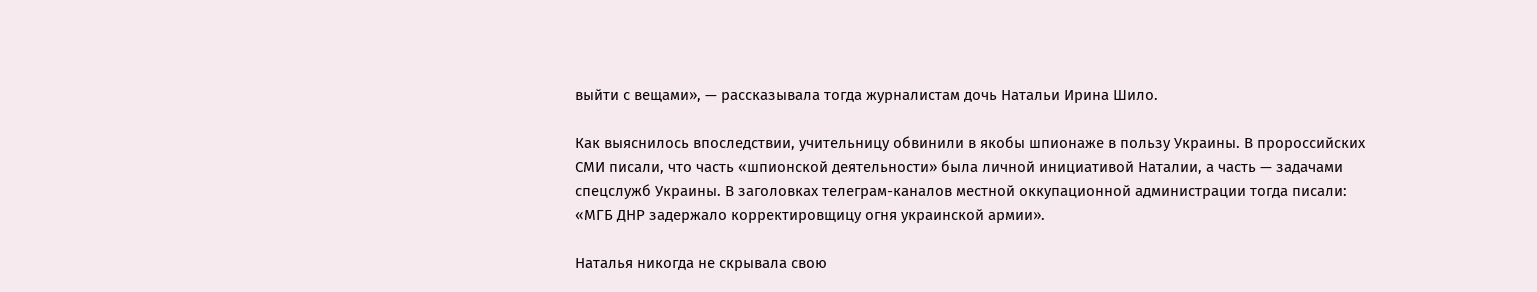выйти с вещами», — рассказывала тогда журналистам дочь Натальи Ирина Шило.

Как выяснилось впоследствии, учительницу обвинили в якобы шпионаже в пользу Украины. В пророссийских СМИ писали, что часть «шпионской деятельности» была личной инициативой Наталии, а часть — задачами спецслужб Украины. В заголовках телеграм-каналов местной оккупационной администрации тогда писали: «МГБ ДНР задержало корректировщицу огня украинской армии».

Наталья никогда не скрывала свою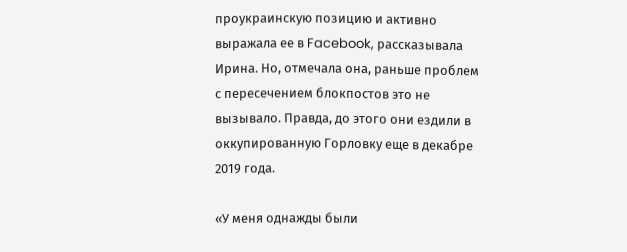проукраинскую позицию и активно выражала ее в Facebook, рассказывала Ирина. Но, отмечала она, раньше проблем с пересечением блокпостов это не вызывало. Правда, до этого они ездили в оккупированную Горловку еще в декабре 2019 года.

«У меня однажды были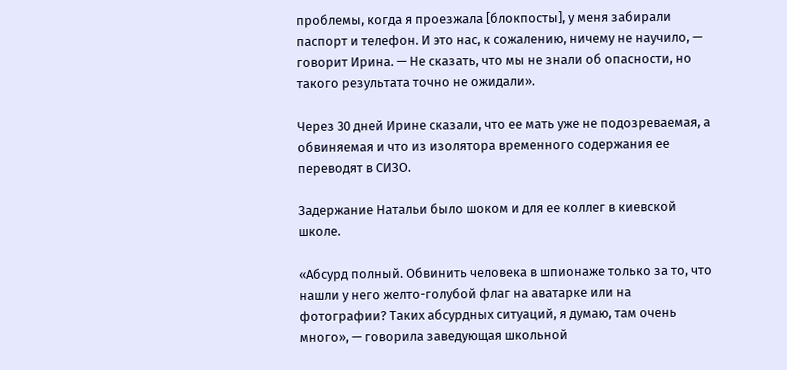проблемы, когда я проезжала [блокпосты], у меня забирали паспорт и телефон. И это нас, к сожалению, ничему не научило, — говорит Ирина. — Не сказать, что мы не знали об опасности, но такого результата точно не ожидали».

Через 30 дней Ирине сказали, что ее мать уже не подозреваемая, а обвиняемая и что из изолятора временного содержания ее переводят в СИЗО.

Задержание Натальи было шоком и для ее коллег в киевской школе.

«Абсурд полный. Обвинить человека в шпионаже только за то, что нашли у него желто-голубой флаг на аватарке или на фотографии? Таких абсурдных ситуаций, я думаю, там очень много», — говорила заведующая школьной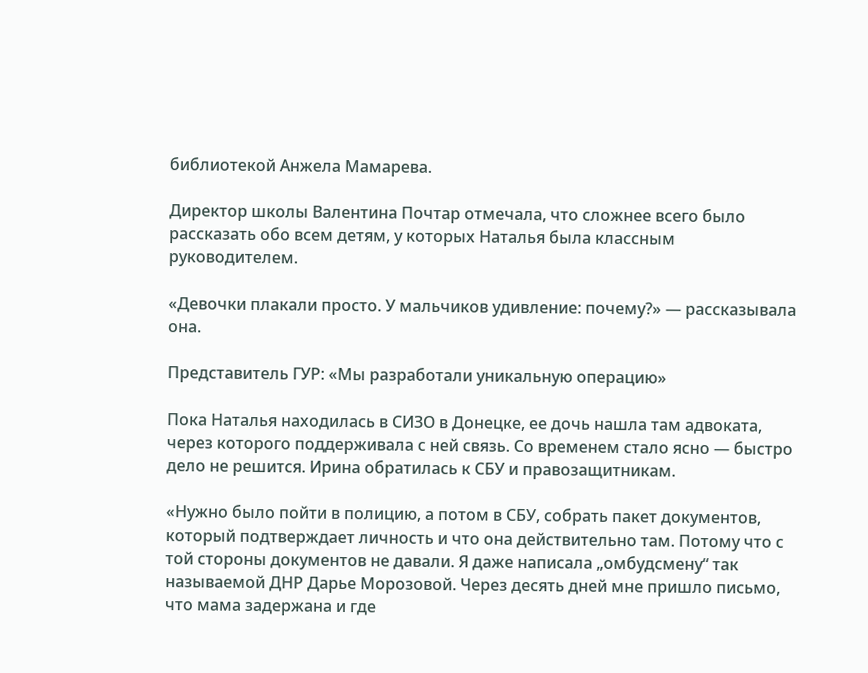библиотекой Анжела Мамарева.

Директор школы Валентина Почтар отмечала, что сложнее всего было рассказать обо всем детям, у которых Наталья была классным руководителем.

«Девочки плакали просто. У мальчиков удивление: почему?» — рассказывала она.

Представитель ГУР: «Мы разработали уникальную операцию»

Пока Наталья находилась в СИЗО в Донецке, ее дочь нашла там адвоката, через которого поддерживала с ней связь. Со временем стало ясно — быстро дело не решится. Ирина обратилась к СБУ и правозащитникам.

«Нужно было пойти в полицию, а потом в СБУ, собрать пакет документов, который подтверждает личность и что она действительно там. Потому что с той стороны документов не давали. Я даже написала „омбудсмену“ так называемой ДНР Дарье Морозовой. Через десять дней мне пришло письмо, что мама задержана и где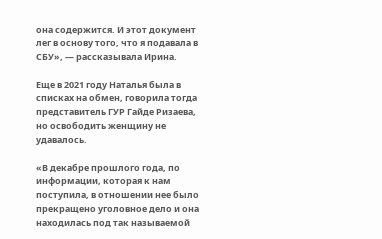она содержится. И этот документ лег в основу того, что я подавала в СБУ», — рассказывала Ирина.

Еще в 2021 году Наталья была в списках на обмен, говорила тогда представитель ГУР Гайде Ризаева, но освободить женщину не удавалось.

«В декабре прошлого года, по информации, которая к нам поступила, в отношении нее было прекращено уголовное дело и она находилась под так называемой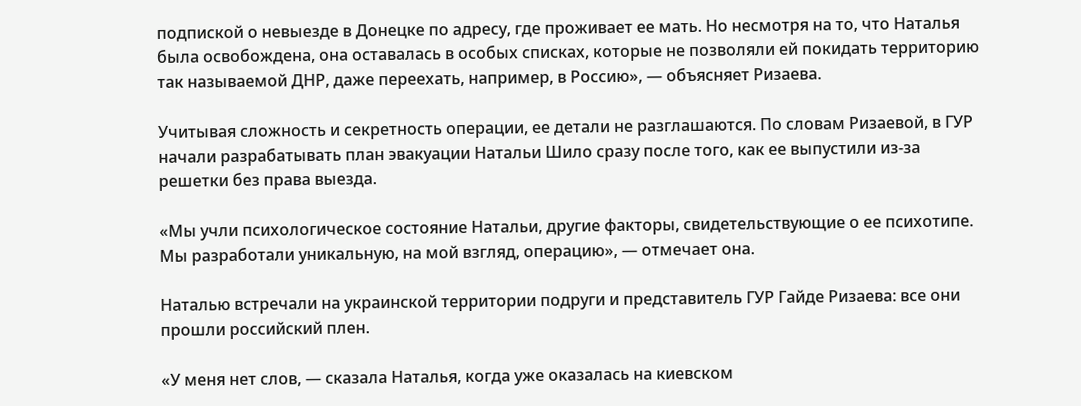подпиской о невыезде в Донецке по адресу, где проживает ее мать. Но несмотря на то, что Наталья была освобождена, она оставалась в особых списках, которые не позволяли ей покидать территорию так называемой ДНР, даже переехать, например, в Россию», — объясняет Ризаева.

Учитывая сложность и секретность операции, ее детали не разглашаются. По словам Ризаевой, в ГУР начали разрабатывать план эвакуации Натальи Шило сразу после того, как ее выпустили из-за решетки без права выезда.

«Мы учли психологическое состояние Натальи, другие факторы, свидетельствующие о ее психотипе. Мы разработали уникальную, на мой взгляд, операцию», — отмечает она.

Наталью встречали на украинской территории подруги и представитель ГУР Гайде Ризаева: все они прошли российский плен.

«У меня нет слов, — сказала Наталья, когда уже оказалась на киевском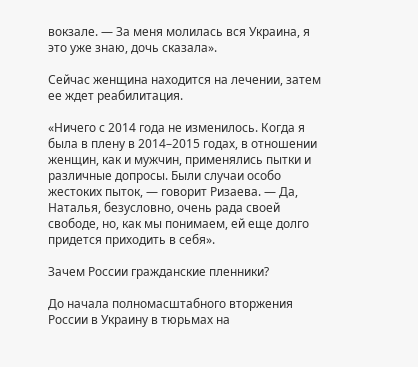вокзале. — За меня молилась вся Украина, я это уже знаю, дочь сказала».

Сейчас женщина находится на лечении, затем ее ждет реабилитация.

«Ничего с 2014 года не изменилось. Когда я была в плену в 2014–2015 годах, в отношении женщин, как и мужчин, применялись пытки и различные допросы. Были случаи особо жестоких пыток, — говорит Ризаева. — Да, Наталья, безусловно, очень рада своей свободе, но, как мы понимаем, ей еще долго придется приходить в себя».

Зачем России гражданские пленники?

До начала полномасштабного вторжения России в Украину в тюрьмах на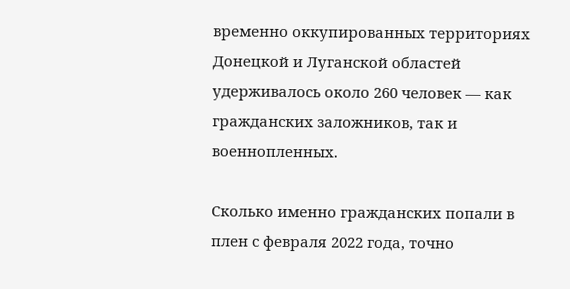временно оккупированных территориях Донецкой и Луганской областей удерживалось около 260 человек — как гражданских заложников, так и военнопленных.

Сколько именно гражданских попали в плен с февраля 2022 года, точно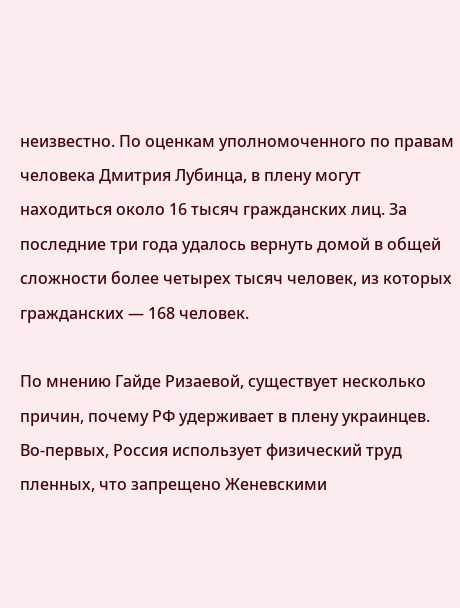неизвестно. По оценкам уполномоченного по правам человека Дмитрия Лубинца, в плену могут находиться около 16 тысяч гражданских лиц. За последние три года удалось вернуть домой в общей сложности более четырех тысяч человек, из которых гражданских — 168 человек.

По мнению Гайде Ризаевой, существует несколько причин, почему РФ удерживает в плену украинцев. Во-первых, Россия использует физический труд пленных, что запрещено Женевскими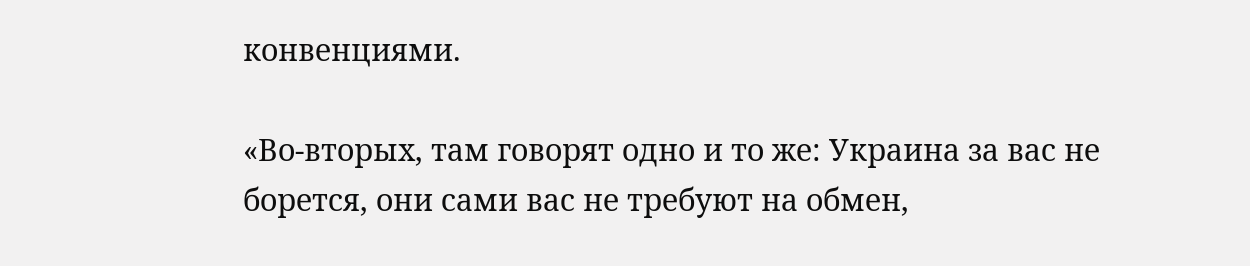конвенциями.

«Во-вторых, там говорят одно и то же: Украина за вас не борется, они сами вас не требуют на обмен,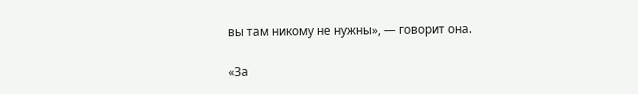вы там никому не нужны», — говорит она.

«За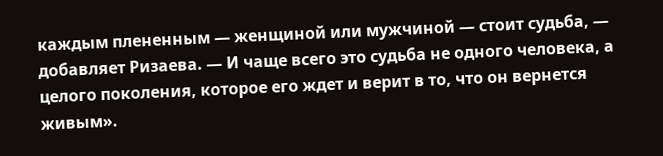каждым плененным — женщиной или мужчиной — стоит судьба, — добавляет Ризаева. — И чаще всего это судьба не одного человека, а целого поколения, которое его ждет и верит в то, что он вернется живым».